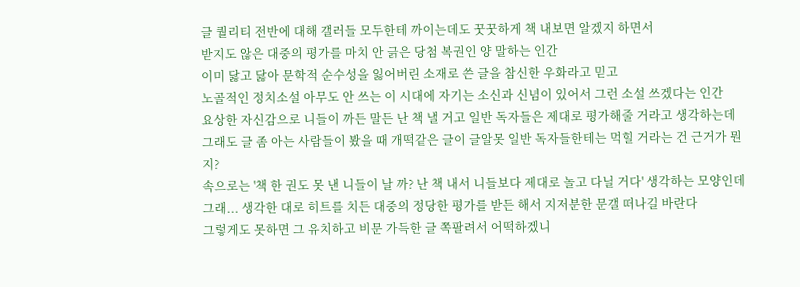글 퀄리티 전반에 대해 갤러들 모두한테 까이는데도 꿋꿋하게 책 내보면 알겠지 하면서
받지도 않은 대중의 평가를 마치 안 긁은 당첨 복권인 양 말하는 인간
이미 닳고 닳아 문학적 순수성을 잃어버린 소재로 쓴 글을 참신한 우화라고 믿고
노골적인 정치소설 아무도 안 쓰는 이 시대에 자기는 소신과 신념이 있어서 그런 소설 쓰겠다는 인간
요상한 자신감으로 니들이 까든 말든 난 책 낼 거고 일반 독자들은 제대로 평가해줄 거라고 생각하는데
그래도 글 좀 아는 사람들이 봤을 때 개떡같은 글이 글알못 일반 독자들한테는 먹힐 거라는 건 근거가 뭔지?
속으로는 '책 한 권도 못 낸 니들이 날 까? 난 책 내서 니들보다 제대로 놀고 다닐 거다' 생각하는 모양인데
그래... 생각한 대로 히트를 치든 대중의 정당한 평가를 받든 해서 지저분한 문갤 떠나길 바란다
그렇게도 못하면 그 유치하고 비문 가득한 글 쪽팔려서 어떡하겠니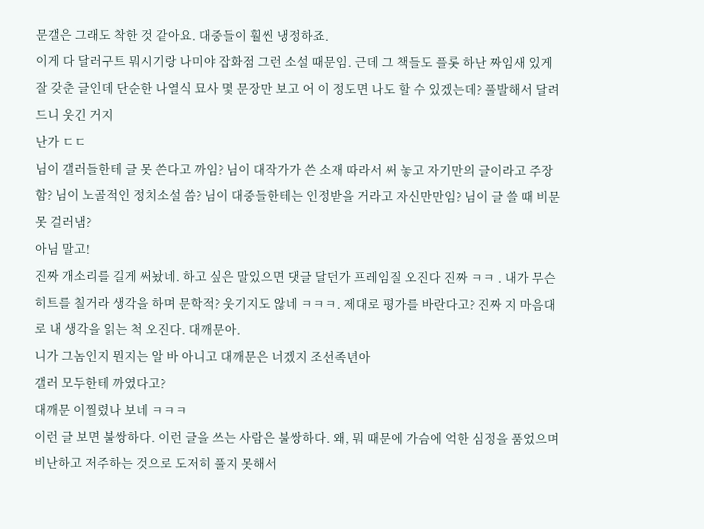문갤은 그래도 착한 것 같아요. 대중들이 훨씬 냉정하죠.
이게 다 달러구트 뭐시기랑 나미야 잡화점 그런 소설 때문임. 근데 그 책들도 플롯 하난 짜임새 있게 잘 갖춘 글인데 단순한 나열식 묘사 몇 문장만 보고 어 이 정도면 나도 할 수 있겠는데? 풀발해서 달려드니 웃긴 거지
난가 ㄷㄷ
님이 갤러들한테 글 못 쓴다고 까임? 님이 대작가가 쓴 소재 따라서 써 놓고 자기만의 글이라고 주장함? 님이 노골적인 정치소설 씀? 님이 대중들한테는 인정받을 거라고 자신만만임? 님이 글 쓸 때 비문 못 걸러냄?
아님 말고!
진짜 개소리를 길게 써놨네. 하고 싶은 말있으면 댓글 달던가 프레임질 오진다 진짜 ㅋㅋ . 내가 무슨 히트를 칠거라 생각을 하며 문학적? 웃기지도 않네 ㅋㅋㅋ. 제대로 평가를 바란다고? 진짜 지 마음대로 내 생각을 읽는 척 오진다. 대깨문아.
니가 그놈인지 뭔지는 알 바 아니고 대깨문은 너겠지 조선족년아
갤러 모두한테 까였다고?
대깨문 이찔렸나 보네 ㅋㅋㅋ
이런 글 보면 불쌍하다. 이런 글을 쓰는 사람은 불쌍하다. 왜, 뭐 때문에 가슴에 억한 심정을 품었으며 비난하고 저주하는 것으로 도저히 풀지 못해서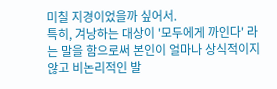미칠 지경이었을까 싶어서.
특히, 겨낭하는 대상이 '모두에게 까인다' 라는 말을 함으로써 본인이 얼마나 상식적이지 않고 비논리적인 발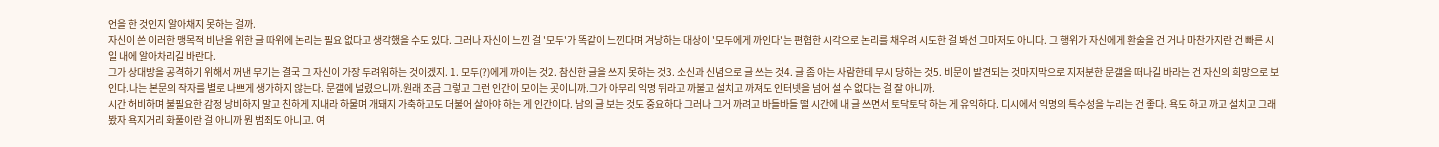언을 한 것인지 알아채지 못하는 걸까.
자신이 쓴 이러한 맹목적 비난을 위한 글 따위에 논리는 필요 없다고 생각했을 수도 있다. 그러나 자신이 느낀 걸 '모두'가 똑같이 느낀다며 겨낭하는 대상이 '모두에게 까인다'는 편협한 시각으로 논리를 채우려 시도한 걸 봐선 그마저도 아니다. 그 행위가 자신에게 환술을 건 거나 마찬가지란 건 빠른 시일 내에 알아차리길 바란다.
그가 상대방을 공격하기 위해서 꺼낸 무기는 결국 그 자신이 가장 두려워하는 것이겠지. 1. 모두(?)에게 까이는 것2. 참신한 글을 쓰지 못하는 것3. 소신과 신념으로 글 쓰는 것4. 글 좀 아는 사람한테 무시 당하는 것5. 비문이 발견되는 것마지막으로 지저분한 문갤을 떠나길 바라는 건 자신의 희망으로 보인다.나는 본문의 작자를 별로 나쁘게 생가하지 않는다. 문갤에 널렸으니까.원래 조금 그렇고 그런 인간이 모이는 곳이니까.그가 아무리 익명 뒤라고 까불고 설치고 까져도 인터넷을 넘어 설 수 없다는 걸 잘 아니까.
시간 허비하며 불필요한 감정 낭비하지 말고 친하게 지내라 하물며 개돼지 가축하고도 더불어 살아야 하는 게 인간이다. 남의 글 보는 것도 중요하다 그러나 그거 까려고 바들바들 떨 시간에 내 글 쓰면서 토닥토닥 하는 게 유익하다. 디시에서 익명의 특수성을 누리는 건 좋다. 욕도 하고 까고 설치고 그래봤자 욕지거리 화풀이란 걸 아니까 뭔 범죄도 아니고. 여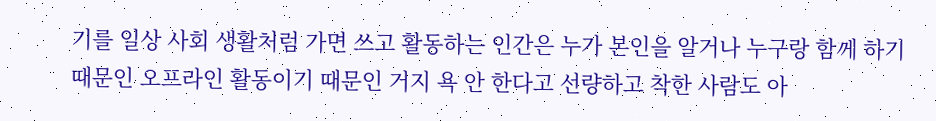기를 일상 사회 생활처럼 가면 쓰고 활동하는 인간은 누가 본인을 알거나 누구랑 함께 하기 때문인 오프라인 활동이기 때문인 거지 욕 안 한다고 선량하고 착한 사람도 아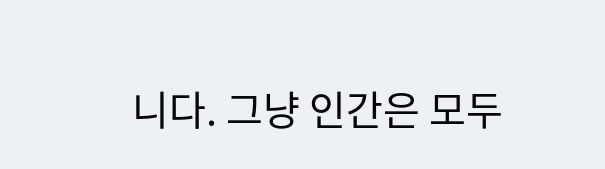니다. 그냥 인간은 모두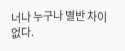너나 누구나 별반 차이 없다.